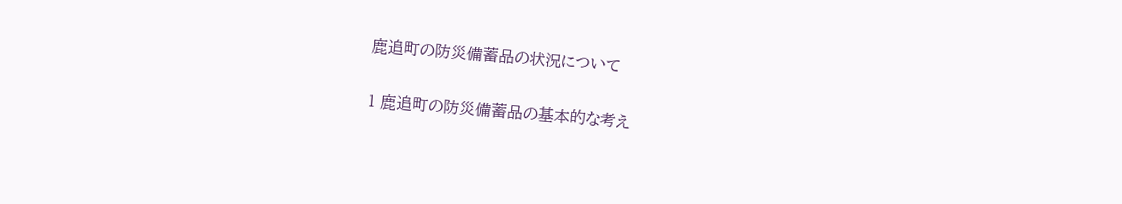鹿追町の防災備蓄品の状況について

1 鹿追町の防災備蓄品の基本的な考え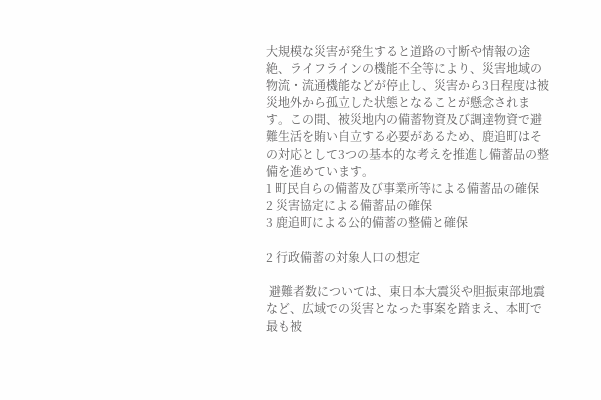大規模な災害が発生すると道路の寸断や情報の途絶、ライフラインの機能不全等により、災害地域の物流・流通機能などが停止し、災害から3日程度は被災地外から孤立した状態となることが懸念されます。この間、被災地内の備蓄物資及び調達物資で避難生活を賄い自立する必要があるため、鹿追町はその対応として3つの基本的な考えを推進し備蓄品の整備を進めています。
1 町民自らの備蓄及び事業所等による備蓄品の確保
2 災害協定による備蓄品の確保
3 鹿追町による公的備蓄の整備と確保

2 行政備蓄の対象人口の想定

 避難者数については、東日本大震災や胆振東部地震など、広域での災害となった事案を踏まえ、本町で最も被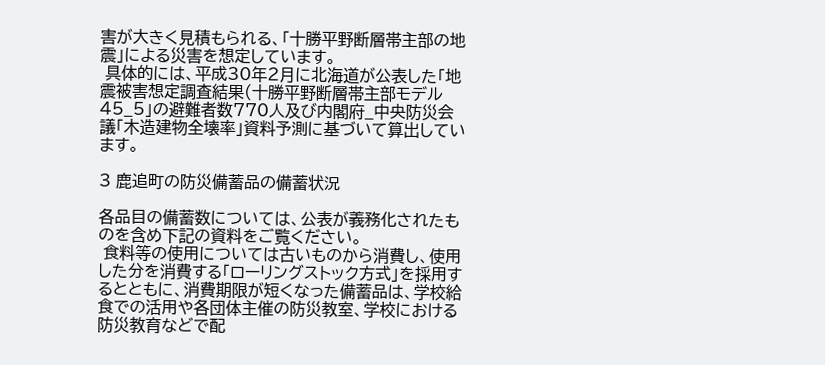害が大きく見積もられる、「十勝平野断層帯主部の地震」による災害を想定しています。
 具体的には、平成30年2月に北海道が公表した「地震被害想定調査結果(十勝平野断層帯主部モデル45_5」の避難者数770人及び内閣府_中央防災会議「木造建物全壊率」資料予測に基づいて算出しています。

3 鹿追町の防災備蓄品の備蓄状況

各品目の備蓄数については、公表が義務化されたものを含め下記の資料をご覧ください。
 食料等の使用については古いものから消費し、使用した分を消費する「ローリングストック方式」を採用するとともに、消費期限が短くなった備蓄品は、学校給食での活用や各団体主催の防災教室、学校における防災教育などで配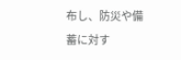布し、防災や備蓄に対す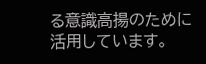る意識高揚のために活用しています。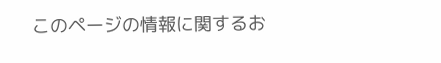このページの情報に関するお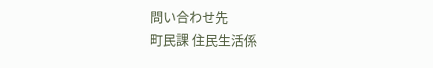問い合わせ先
町民課 住民生活係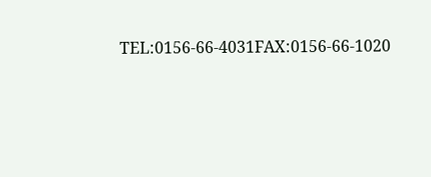TEL:0156-66-4031FAX:0156-66-1020